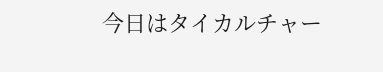今日はタイカルチャー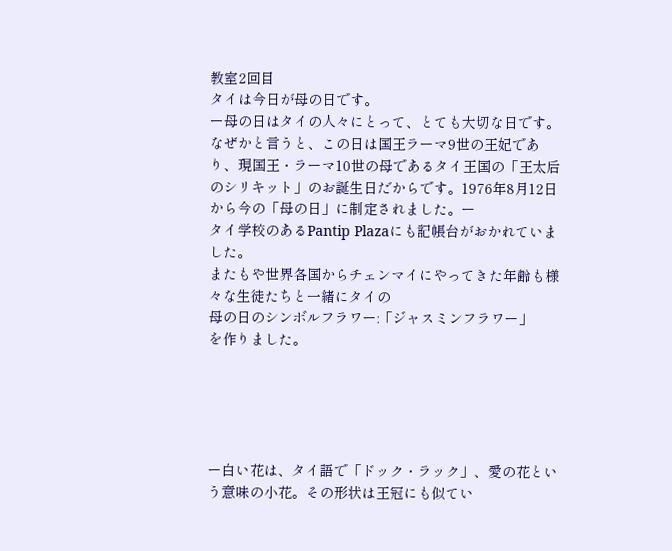教室2回目
タイは今日が母の日です。
ー母の日はタイの人々にとって、とても大切な日です。
なぜかと言うと、この日は国王ラーマ9世の王妃であり、現国王・ラーマ10世の母であるタイ王国の「王太后のシリキット」のお誕生日だからです。1976年8月12日から今の「母の日」に制定されました。ー
タイ学校のあるPantip Plazaにも記帳台がおかれていました。
またもや世界各国からチェンマイにやってきた年齢も様々な生徒たちと一緒にタイの
母の日のシンボルフラワー:「ジャスミンフラワー」
を作りました。





ー白い花は、タイ語で「ドック・ラック」、愛の花という意味の小花。その形状は王冠にも似てい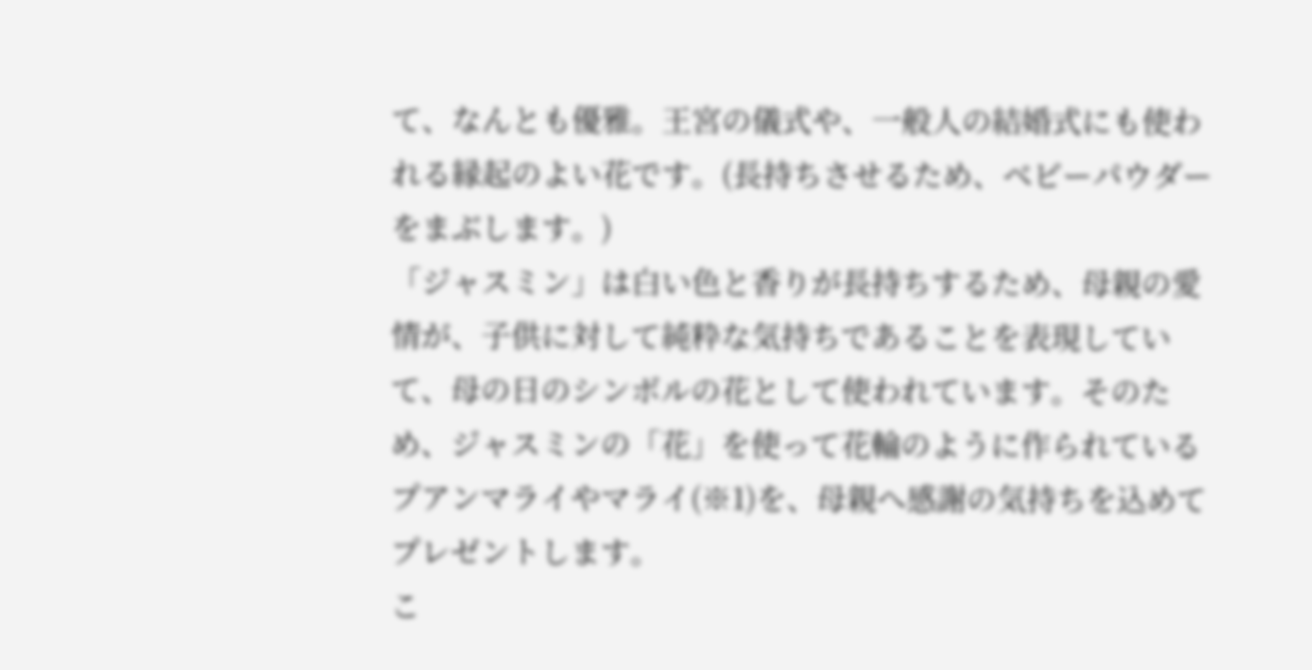て、なんとも優雅。王宮の儀式や、一般人の結婚式にも使われる縁起のよい花です。(長持ちさせるため、ベビーパウダーをまぶします。)
「ジャスミン」は白い色と香りが長持ちするため、母親の愛情が、子供に対して純粋な気持ちであることを表現していて、母の日のシンボルの花として使われています。そのため、ジャスミンの「花」を使って花輪のように作られているプアンマライやマライ(※1)を、母親へ感謝の気持ちを込めてプレゼントします。
こ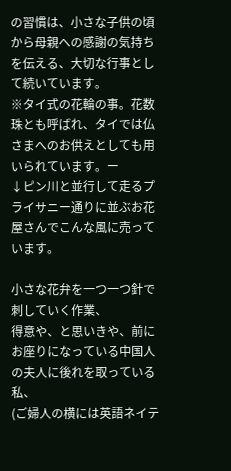の習慣は、小さな子供の頃から母親への感謝の気持ちを伝える、大切な行事として続いています。
※タイ式の花輪の事。花数珠とも呼ばれ、タイでは仏さまへのお供えとしても用いられています。ー
↓ピン川と並行して走るプライサニー通りに並ぶお花屋さんでこんな風に売っています。

小さな花弁を一つ一つ針で刺していく作業、
得意や、と思いきや、前にお座りになっている中国人の夫人に後れを取っている私、
(ご婦人の横には英語ネイテ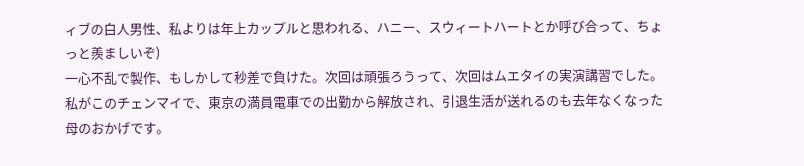ィブの白人男性、私よりは年上カップルと思われる、ハニー、スウィートハートとか呼び合って、ちょっと羨ましいぞ)
一心不乱で製作、もしかして秒差で負けた。次回は頑張ろうって、次回はムエタイの実演講習でした。
私がこのチェンマイで、東京の満員電車での出勤から解放され、引退生活が送れるのも去年なくなった母のおかげです。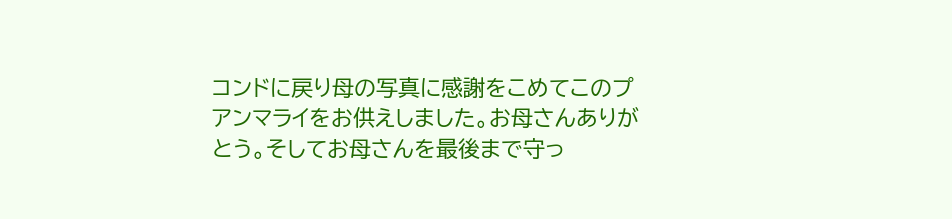コンドに戻り母の写真に感謝をこめてこのプアンマライをお供えしました。お母さんありがとう。そしてお母さんを最後まで守っ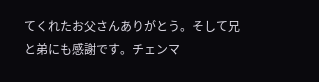てくれたお父さんありがとう。そして兄と弟にも感謝です。チェンマ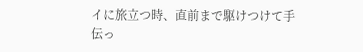イに旅立つ時、直前まで駆けつけて手伝っ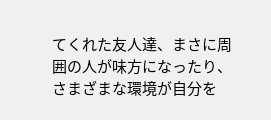てくれた友人達、まさに周囲の人が味方になったり、さまざまな環境が自分を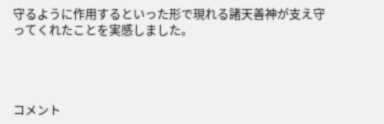守るように作用するといった形で現れる諸天善神が支え守ってくれたことを実感しました。




コメント